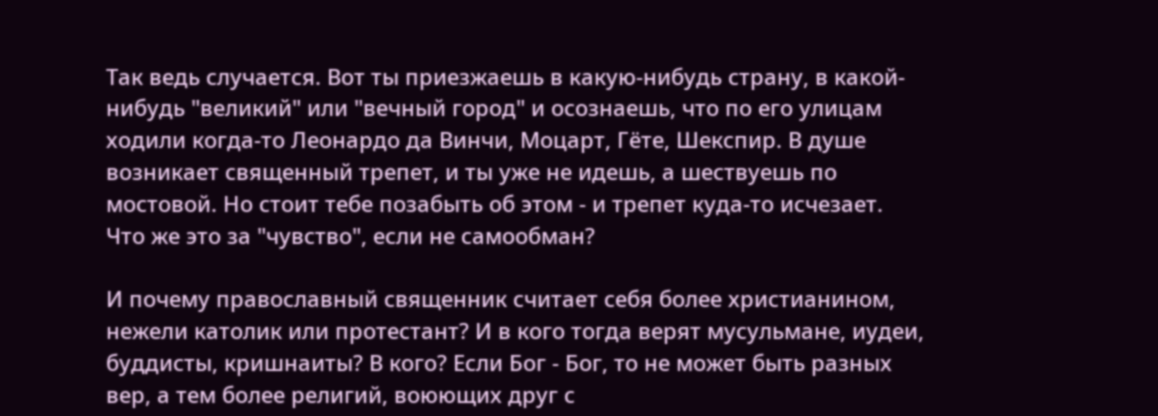Так ведь случается. Вот ты приезжаешь в какую-нибудь страну, в какой-нибудь "великий" или "вечный город" и осознаешь, что по его улицам ходили когда-то Леонардо да Винчи, Моцарт, Гёте, Шекспир. В душе возникает священный трепет, и ты уже не идешь, а шествуешь по мостовой. Но стоит тебе позабыть об этом - и трепет куда-то исчезает. Что же это за "чувство", если не самообман?

И почему православный священник считает себя более христианином, нежели католик или протестант? И в кого тогда верят мусульмане, иудеи, буддисты, кришнаиты? В кого? Если Бог - Бог, то не может быть разных вер, а тем более религий, воюющих друг с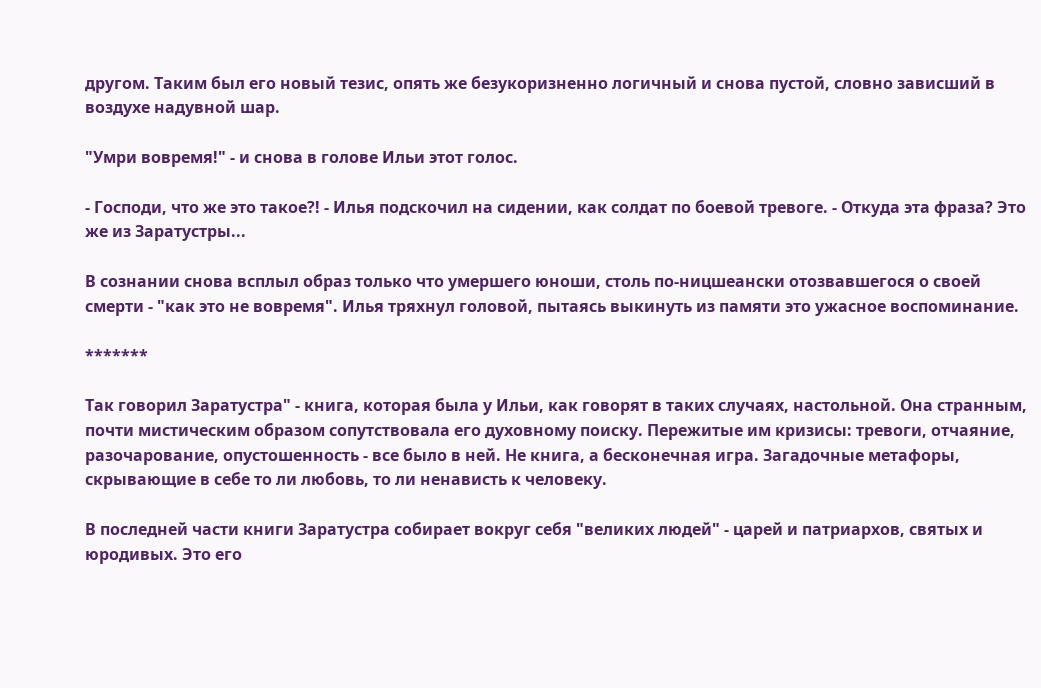другом. Таким был его новый тезис, опять же безукоризненно логичный и снова пустой, словно зависший в воздухе надувной шар.

"Умри вовремя!" - и снова в голове Ильи этот голос.

- Господи, что же это такое?! - Илья подскочил на сидении, как солдат по боевой тревоге. - Откуда эта фраза? Это же из Заратустры...

В сознании снова всплыл образ только что умершего юноши, столь по-ницшеански отозвавшегося о своей смерти - "как это не вовремя". Илья тряхнул головой, пытаясь выкинуть из памяти это ужасное воспоминание.

*******

Так говорил Заратустра" - книга, которая была у Ильи, как говорят в таких случаях, настольной. Она странным, почти мистическим образом сопутствовала его духовному поиску. Пережитые им кризисы: тревоги, отчаяние, разочарование, опустошенность - все было в ней. Не книга, а бесконечная игра. Загадочные метафоры, скрывающие в себе то ли любовь, то ли ненависть к человеку.

В последней части книги Заратустра собирает вокруг себя "великих людей" - царей и патриархов, святых и юродивых. Это его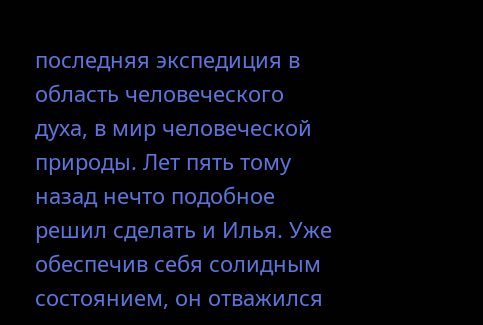последняя экспедиция в область человеческого духа, в мир человеческой природы. Лет пять тому назад нечто подобное решил сделать и Илья. Уже обеспечив себя солидным состоянием, он отважился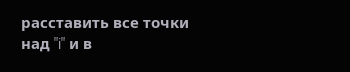расставить все точки над "i" и в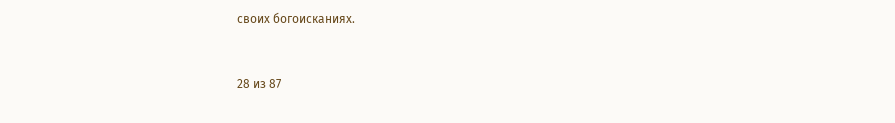своих богоисканиях.



28 из 87